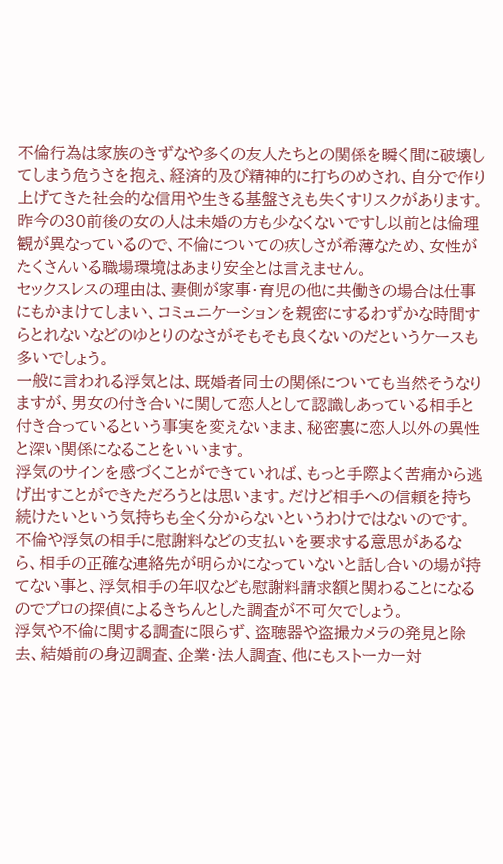不倫行為は家族のきずなや多くの友人たちとの関係を瞬く間に破壊してしまう危うさを抱え、経済的及び精神的に打ちのめされ、自分で作り上げてきた社会的な信用や生きる基盤さえも失くすリスクがあります。
昨今の30前後の女の人は未婚の方も少なくないですし以前とは倫理観が異なっているので、不倫についての疚しさが希薄なため、女性がたくさんいる職場環境はあまり安全とは言えません。
セックスレスの理由は、妻側が家事・育児の他に共働きの場合は仕事にもかまけてしまい、コミュニケーションを親密にするわずかな時間すらとれないなどのゆとりのなさがそもそも良くないのだというケースも多いでしょう。
一般に言われる浮気とは、既婚者同士の関係についても当然そうなりますが、男女の付き合いに関して恋人として認識しあっている相手と付き合っているという事実を変えないまま、秘密裏に恋人以外の異性と深い関係になることをいいます。
浮気のサインを感づくことができていれば、もっと手際よく苦痛から逃げ出すことができただろうとは思います。だけど相手への信頼を持ち続けたいという気持ちも全く分からないというわけではないのです。
不倫や浮気の相手に慰謝料などの支払いを要求する意思があるなら、相手の正確な連絡先が明らかになっていないと話し合いの場が持てない事と、浮気相手の年収なども慰謝料請求額と関わることになるのでプロの探偵によるきちんとした調査が不可欠でしょう。
浮気や不倫に関する調査に限らず、盗聴器や盗撮カメラの発見と除去、結婚前の身辺調査、企業・法人調査、他にもストーカー対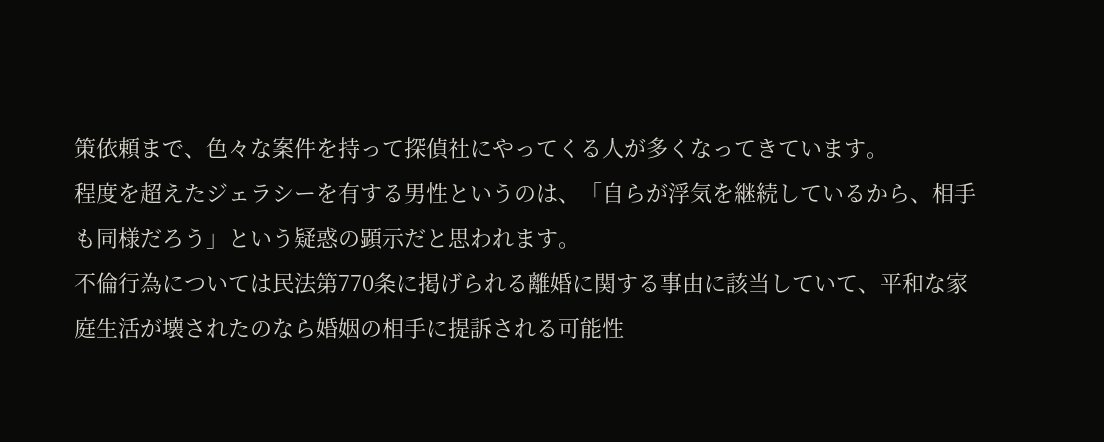策依頼まで、色々な案件を持って探偵社にやってくる人が多くなってきています。
程度を超えたジェラシーを有する男性というのは、「自らが浮気を継続しているから、相手も同様だろう」という疑惑の顕示だと思われます。
不倫行為については民法第770条に掲げられる離婚に関する事由に該当していて、平和な家庭生活が壊されたのなら婚姻の相手に提訴される可能性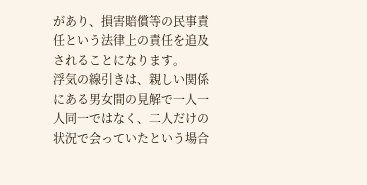があり、損害賠償等の民事責任という法律上の責任を追及されることになります。
浮気の線引きは、親しい関係にある男女間の見解で一人一人同一ではなく、二人だけの状況で会っていたという場合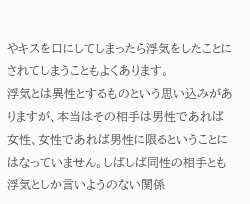やキスを口にしてしまったら浮気をしたことにされてしまうこともよくあります。
浮気とは異性とするものという思い込みがありますが、本当はその相手は男性であれば女性、女性であれば男性に限るということにはなっていません。しばしば同性の相手とも浮気としか言いようのない関係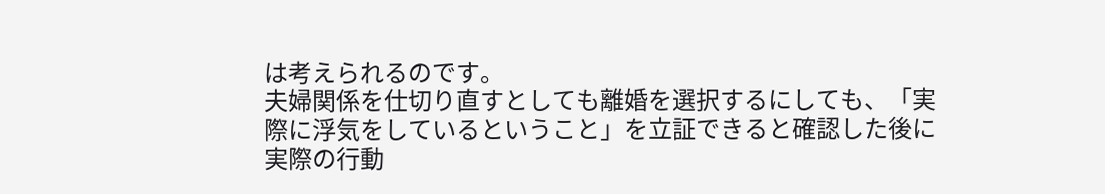は考えられるのです。
夫婦関係を仕切り直すとしても離婚を選択するにしても、「実際に浮気をしているということ」を立証できると確認した後に実際の行動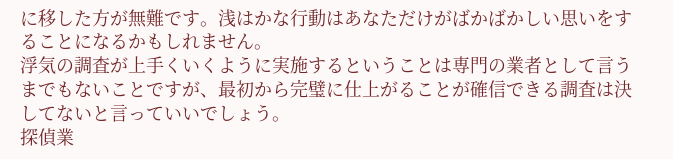に移した方が無難です。浅はかな行動はあなただけがばかばかしい思いをすることになるかもしれません。
浮気の調査が上手くいくように実施するということは専門の業者として言うまでもないことですが、最初から完璧に仕上がることが確信できる調査は決してないと言っていいでしょう。
探偵業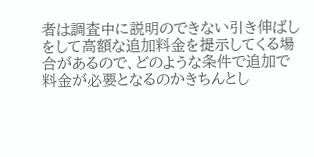者は調査中に説明のできない引き伸ばしをして高額な追加料金を提示してくる場合があるので、どのような条件で追加で料金が必要となるのかきちんとし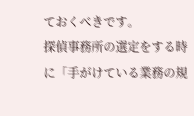ておくべきです。
探偵事務所の選定をする時に「手がけている業務の規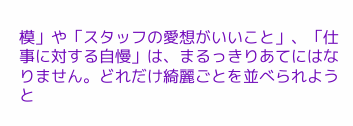模」や「スタッフの愛想がいいこと」、「仕事に対する自慢」は、まるっきりあてにはなりません。どれだけ綺麗ごとを並べられようと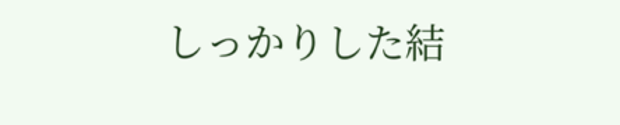しっかりした結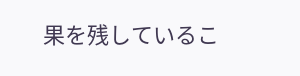果を残しているこ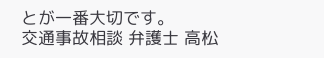とが一番大切です。
交通事故相談 弁護士 高松